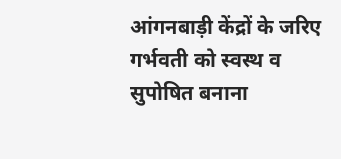आंगनबाड़ी केंद्रों के जरिए गर्भवती को स्वस्थ व सुपोषित बनाना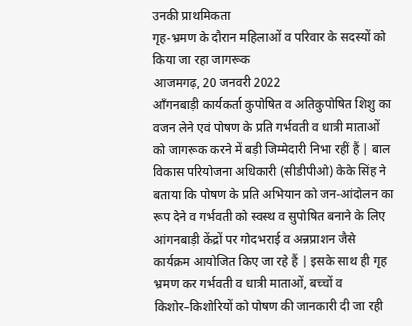उनकी प्राथमिकता
गृह-भ्रमण के दौरान महिलाओं व परिवार के सदस्यों को किया जा रहा जागरूक
आजमगढ़, 20 जनवरी 2022
आँगनबाड़ी कार्यकर्ता कुपोषित व अतिकुपोषित शिशु का वजन लेने एवं पोषण के प्रति गर्भवती व धात्री माताओं को जागरूक करने में बड़ी जिम्मेदारी निभा रहीं हैं | बाल विकास परियोजना अधिकारी (सीडीपीओ) केके सिंह ने बताया कि पोषण के प्रति अभियान को जन-आंदोलन का रूप देने व गर्भवती को स्वस्थ व सुपोषित बनाने के लिए आंगनबाड़ी केंद्रों पर गोदभराई व अन्नप्राशन जैसे कार्यक्रम आयोजित किए जा रहे हैं | इसके साथ ही गृह भ्रमण कर गर्भवती व धात्री माताओं, बच्चों व किशोर–किशोरियों को पोषण की जानकारी दी जा रही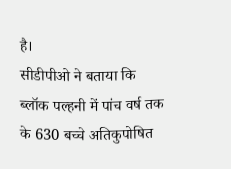है।
सीडीपीओ ने बताया कि ब्लॉक पल्हनी में पांच वर्ष तक के 630 बच्चे अतिकुपोषित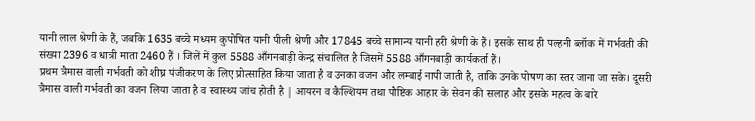यानी लाल श्रेणी के हैं, जबकि 1635 बच्चे मध्यम कुपोषित यानी पीली श्रेणी और 17845 बच्चे सामान्य यानी हरी श्रेणी के हैं। इसके साथ ही पल्हनी ब्लॉक में गर्भवती की संख्या 2396 व धात्री माता 2460 हैं । जिलें में कुल 5588 आँगनबाड़ी केन्द्र संचालित है जिसमें 5588 आँगनबाड़ी कार्यकर्ता हैं।
प्रथम त्रैमास वाली गर्भवती को शीघ्र पंजीकरण के लिए प्रोत्साहित किया जाता है व उनका वजन और लम्बाई नापी जाती है, ताकि उनके पोषण का स्तर जाना जा सके। दूसरी त्रैमास वाली गर्भवती का वजन लिया जाता है व स्वास्थ्य जांच होती है | आयरन व कैल्शियम तथा पौष्टिक आहार के सेवन की सलाह और इसके महत्व के बारे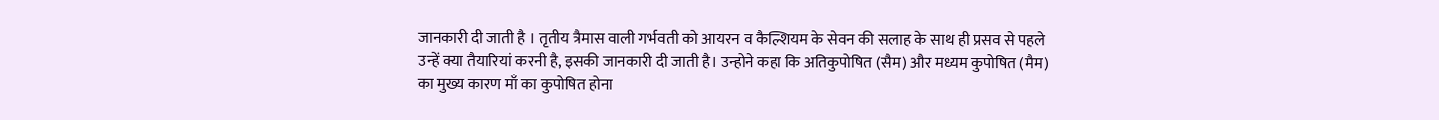जानकारी दी जाती है । तृतीय त्रैमास वाली गर्भवती को आयरन व कैल्शियम के सेवन की सलाह के साथ ही प्रसव से पहले उन्हें क्या तैयारियां करनी है, इसकी जानकारी दी जाती है। उन्होने कहा कि अतिकुपोषित (सैम) और मध्यम कुपोषित (मैम) का मुख्य कारण माँ का कुपोषित होना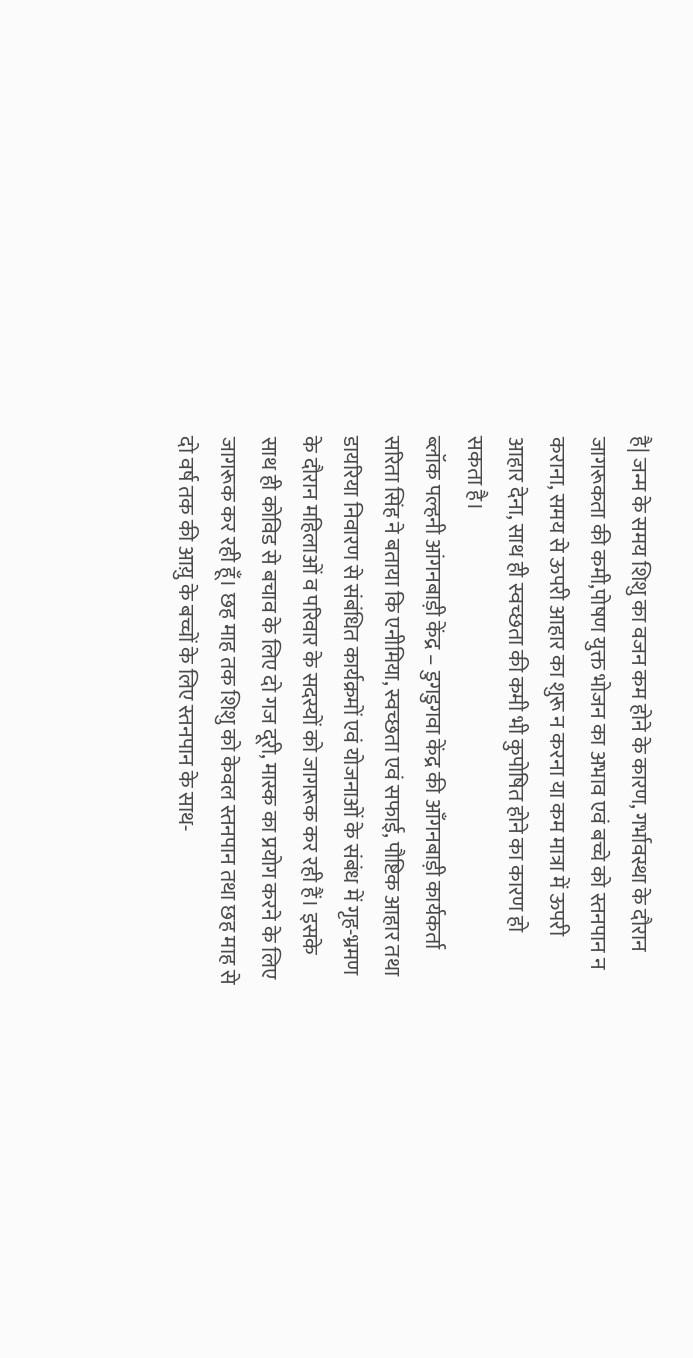है| जन्म के समय शिशु का वजन कम होने के कारण, गर्भावस्था के दौरान जागरूकता की कमी,पोषण युक्त भोजन का अभाव एवं बच्चे को स्तनपान न कराना, समय से ऊपरी आहार का शुरू न करना या कम मात्रा में ऊपरी आहार देना, साथ ही स्वच्छता की कमी भी कुपोषित होने का कारण हो सकता है।
ब्लॉक पल्हनी आंगनबाड़ी केंद्र – डुगडुगवा केंद्र की आँगनबाड़ी कार्यकर्ता सरिता सिंह ने बताया कि एनीमिया, स्वच्छता एवं सफाई, पौष्टिक आहार तथा डायरिया निवारण से संबंधित कार्यक्रमों एवं योजनाओं के संबंध में गृह-भ्रमण के दौरान महिलाओं व परिवार के सदस्यों को जागरूक कर रही हैं। इसके साथ ही कोविड से बचाव के लिए दो गज दूरी, मास्क का प्रयोग करने के लिए जागरूक कर रही हूँ। छह माह तक शिशु को केवल स्तनपान तथा छह माह से दो वर्ष तक की आय़ु के बच्चों के लिए स्तनपान के साथ-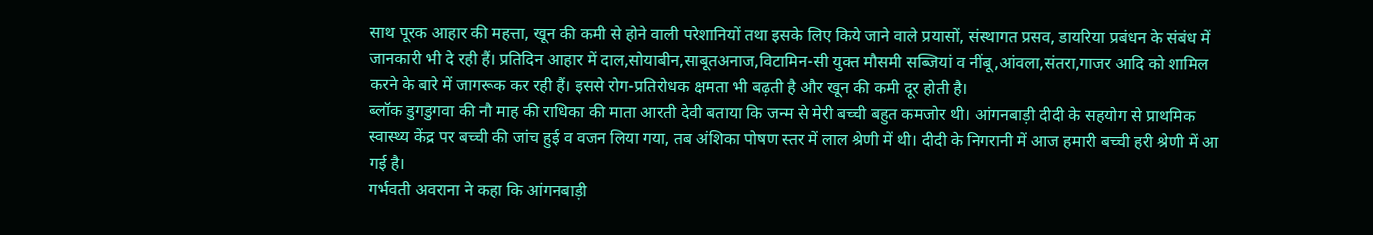साथ पूरक आहार की महत्ता, खून की कमी से होने वाली परेशानियों तथा इसके लिए किये जाने वाले प्रयासों, संस्थागत प्रसव, डायरिया प्रबंधन के संबंध में जानकारी भी दे रही हैं। प्रतिदिन आहार में दाल,सोयाबीन,साबूतअनाज,विटामिन-सी युक्त मौसमी सब्जियां व नींबू,आंवला,संतरा,गाजर आदि को शामिल करने के बारे में जागरूक कर रही हैं। इससे रोग-प्रतिरोधक क्षमता भी बढ़ती है और खून की कमी दूर होती है।
ब्लॉक डुगडुगवा की नौ माह की राधिका की माता आरती देवी बताया कि जन्म से मेरी बच्ची बहुत कमजोर थी। आंगनबाड़ी दीदी के सहयोग से प्राथमिक स्वास्थ्य केंद्र पर बच्ची की जांच हुई व वजन लिया गया, तब अंशिका पोषण स्तर में लाल श्रेणी में थी। दीदी के निगरानी में आज हमारी बच्ची हरी श्रेणी में आ गई है।
गर्भवती अवराना ने कहा कि आंगनबाड़ी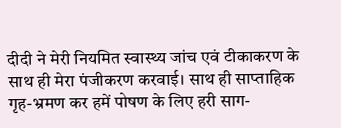दीदी ने मेरी नियमित स्वास्थ्य जांच एवं टीकाकरण के साथ ही मेरा पंजीकरण करवाई। साथ ही साप्ताहिक गृह-भ्रमण कर हमें पोषण के लिए हरी साग-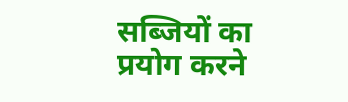सब्जियों का प्रयोग करने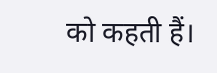को कहती हैं।